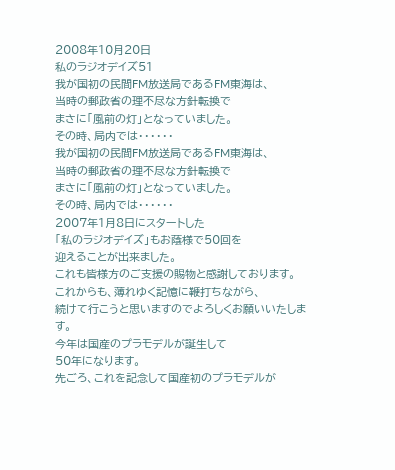2008年10月20日
私のラジオデイズ51
我が国初の民間FM放送局であるFM東海は、
当時の郵政省の理不尽な方針転換で
まさに「風前の灯」となっていました。
その時、局内では・・・・・・
我が国初の民間FM放送局であるFM東海は、
当時の郵政省の理不尽な方針転換で
まさに「風前の灯」となっていました。
その時、局内では・・・・・・
2007年1月8日にスタートした
「私のラジオデイズ」もお蔭様で50回を
迎えることが出来ました。
これも皆様方のご支援の賜物と感謝しております。
これからも、薄れゆく記憶に鞭打ちながら、
続けて行こうと思いますのでよろしくお願いいたします。
今年は国産のプラモデルが誕生して
50年になります。
先ごろ、これを記念して国産初のプラモデルが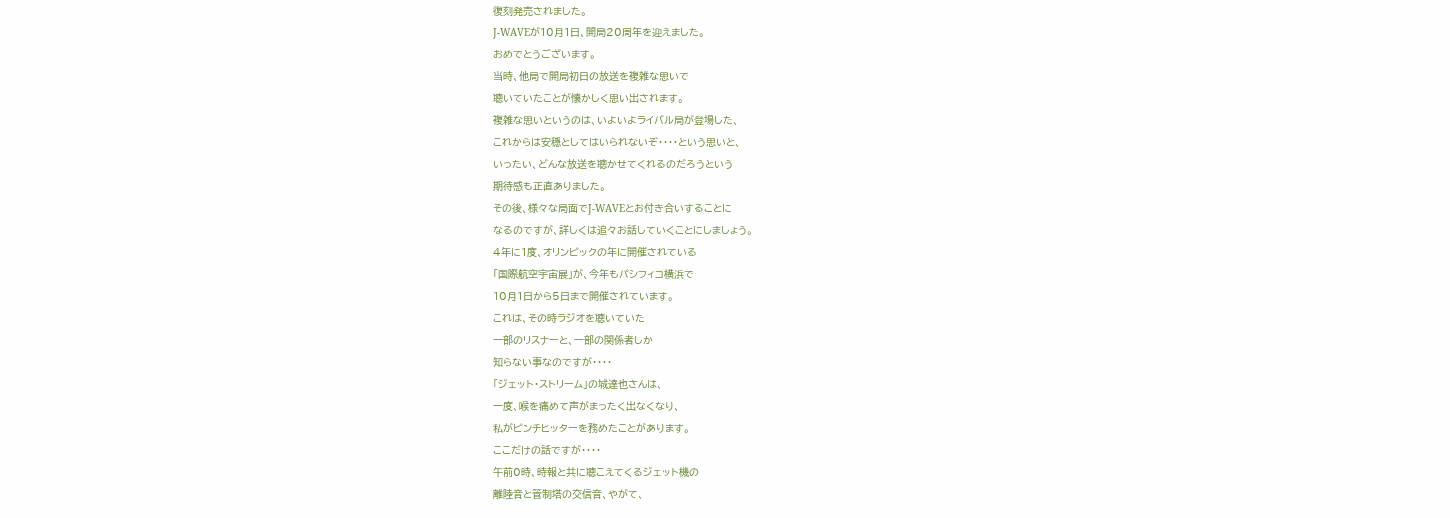復刻発売されました。
J-WAVEが10月1日、開局20周年を迎えました。
おめでとうございます。
当時、他局で開局初日の放送を複雑な思いで
聴いていたことが懐かしく思い出されます。
複雑な思いというのは、いよいよライバル局が登場した、
これからは安穏としてはいられないぞ・・・・という思いと、
いったい、どんな放送を聴かせてくれるのだろうという
期待感も正直ありました。
その後、様々な局面でJ-WAVEとお付き合いすることに
なるのですが、詳しくは追々お話していくことにしましょう。
4年に1度、オリンピックの年に開催されている
「国際航空宇宙展」が、今年もパシフィコ横浜で
10月1日から5日まで開催されています。
これは、その時ラジオを聴いていた
一部のリスナーと、一部の関係者しか
知らない事なのですが・・・・
「ジェット・ストリーム」の城達也さんは、
一度、喉を痛めて声がまったく出なくなり、
私がピンチヒッターを務めたことがあります。
ここだけの話ですが・・・・
午前0時、時報と共に聴こえてくるジェット機の
離陸音と管制塔の交信音、やがて、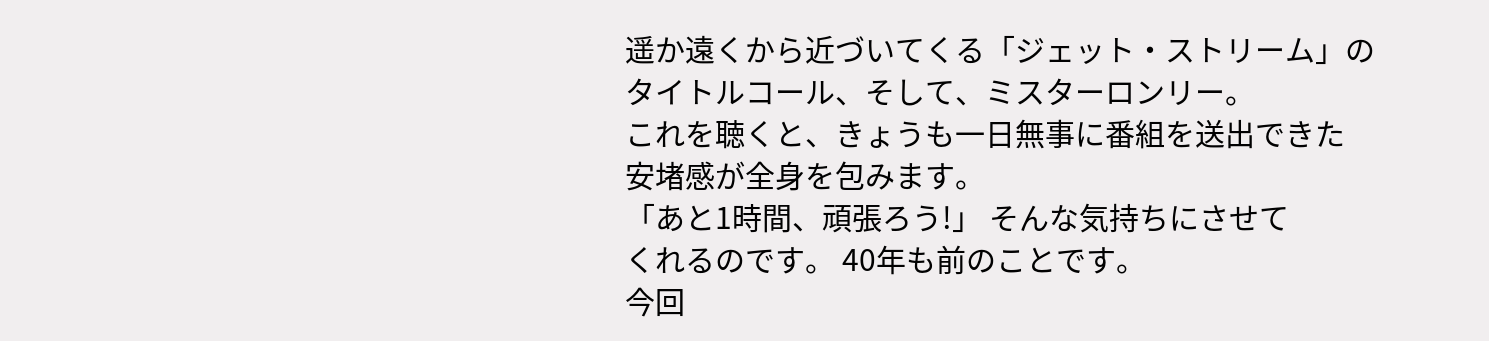遥か遠くから近づいてくる「ジェット・ストリーム」の
タイトルコール、そして、ミスターロンリー。
これを聴くと、きょうも一日無事に番組を送出できた
安堵感が全身を包みます。
「あと1時間、頑張ろう!」 そんな気持ちにさせて
くれるのです。 40年も前のことです。
今回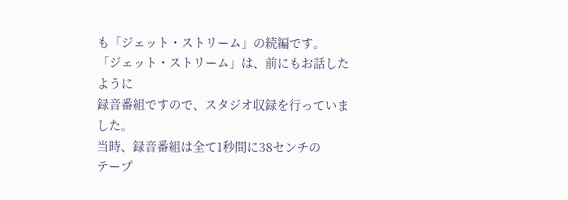も「ジェット・ストリーム」の続編です。
「ジェット・ストリーム」は、前にもお話したように
録音番組ですので、スタジオ収録を行っていました。
当時、録音番組は全て1秒間に38センチの
テープ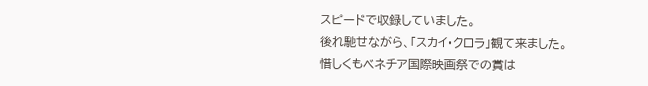スピードで収録していました。
後れ馳せながら、「スカイ・クロラ」観て来ました。
惜しくもベネチア国際映画祭での賞は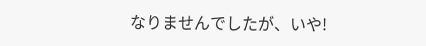なりませんでしたが、いや!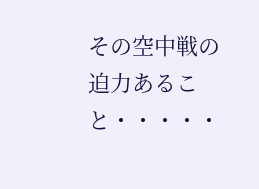その空中戦の
迫力あること・・・・・